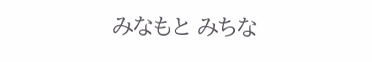みなもと みちな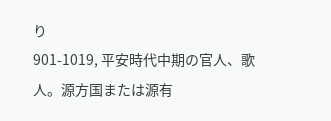り
901-1019, 平安時代中期の官人、歌人。源方国または源有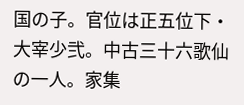国の子。官位は正五位下・大宰少弐。中古三十六歌仙の一人。家集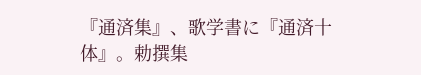『通済集』、歌学書に『通済十体』。勅撰集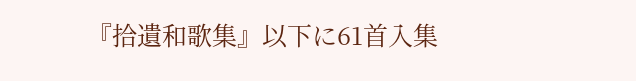『拾遺和歌集』以下に61首入集